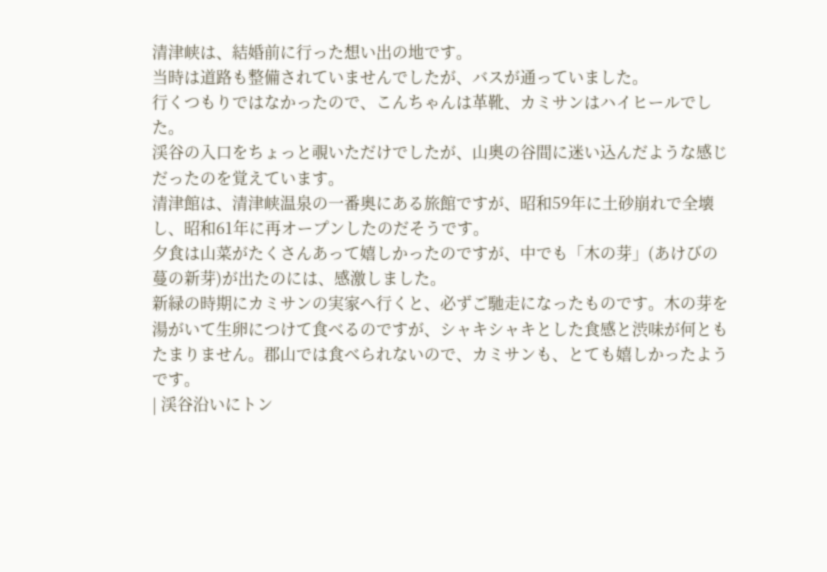清津峡は、結婚前に行った想い出の地です。
当時は道路も整備されていませんでしたが、バスが通っていました。
行くつもりではなかったので、こんちゃんは革靴、カミサンはハイヒールでした。
渓谷の入口をちょっと覗いただけでしたが、山奥の谷間に迷い込んだような感じだったのを覚えています。
清津館は、清津峡温泉の一番奥にある旅館ですが、昭和59年に土砂崩れで全壊し、昭和61年に再オープンしたのだそうです。
夕食は山菜がたくさんあって嬉しかったのですが、中でも「木の芽」(あけびの蔓の新芽)が出たのには、感激しました。
新緑の時期にカミサンの実家へ行くと、必ずご馳走になったものです。木の芽を湯がいて生卵につけて食べるのですが、シャキシャキとした食感と渋味が何ともたまりません。郡山では食べられないので、カミサンも、とても嬉しかったようです。
| 渓谷沿いにトン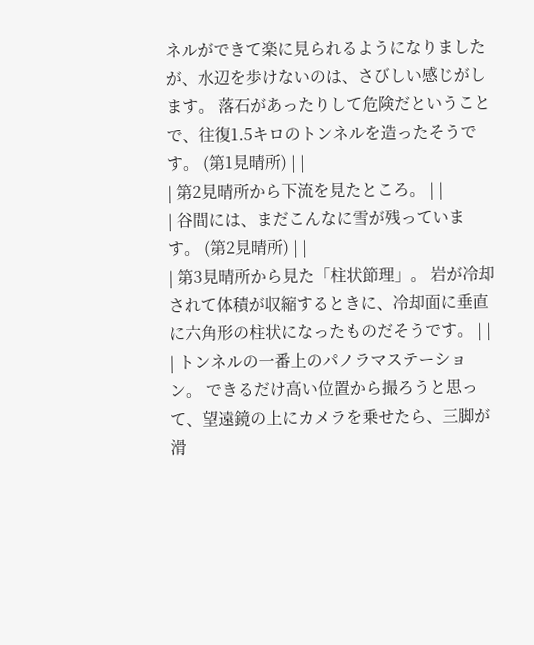ネルができて楽に見られるようになりましたが、水辺を歩けないのは、さびしい感じがします。 落石があったりして危険だということで、往復1.5キロのトンネルを造ったそうです。 (第1見晴所) | |
| 第2見晴所から下流を見たところ。 | |
| 谷間には、まだこんなに雪が残っています。 (第2見晴所) | |
| 第3見晴所から見た「柱状節理」。 岩が冷却されて体積が収縮するときに、冷却面に垂直に六角形の柱状になったものだそうです。 | |
| トンネルの一番上のパノラマステーション。 できるだけ高い位置から撮ろうと思って、望遠鏡の上にカメラを乗せたら、三脚が滑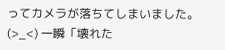ってカメラが落ちてしまいました。(>_<) 一瞬「壊れた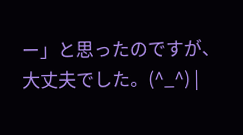ー」と思ったのですが、大丈夫でした。(^_^) |